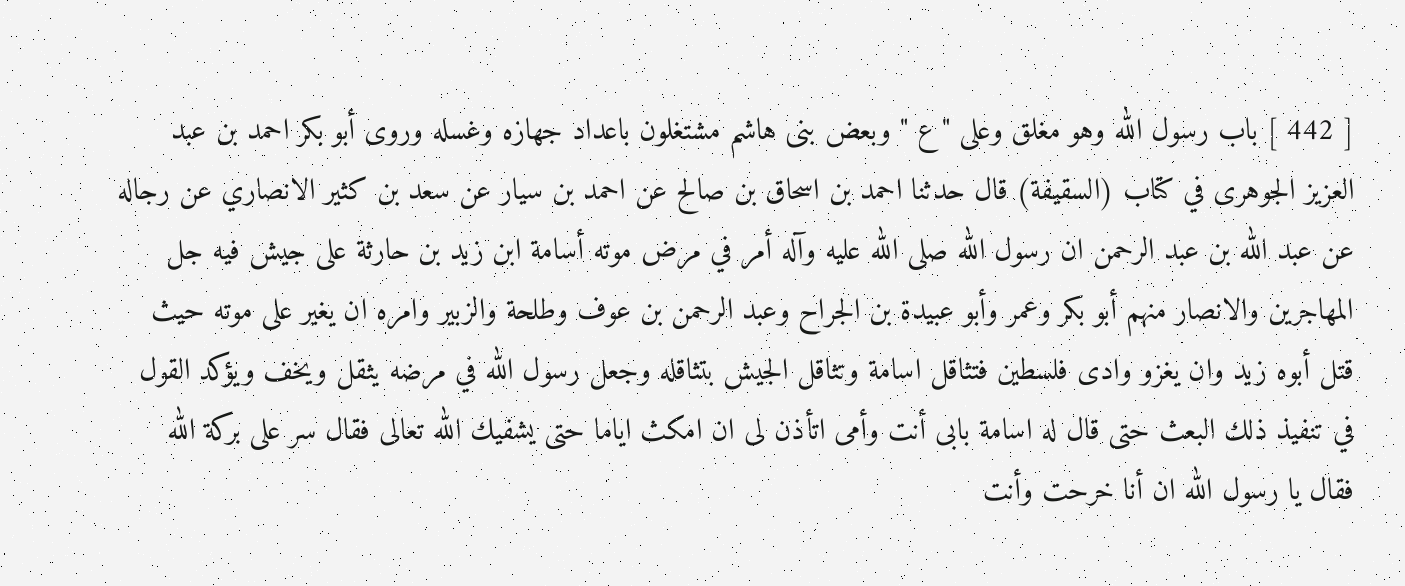[ 442 ] باب رسول الله وهو مغلق وعلى " ع " وبعض بنى هاشم مشتغلون باعداد جهازه وغسله وروى أبو بكر احمد بن عبد العزيز الجوهرى في كتاب (السقيفة) قال حدثنا احمد بن اسحاق بن صالح عن احمد بن سيار عن سعد بن كثير الانصاري عن رجاله عن عبد الله بن عبد الرحمن ان رسول الله صلى الله عليه وآله أمر في مرض موته أسامة ابن زيد بن حارثة على جيش فيه جل المهاجرين والانصار منهم أبو بكر وعمر وأبو عبيدة بن الجراح وعبد الرحمن بن عوف وطلحة والزبير وامره ان يغير على موته حيث قتل أبوه زيد وان يغزو وادى فلسطين فتثاقل اسامة وتثاقل الجيش بتثاقله وجعل رسول الله في مرضه يثقل ويخف ويؤكد القول في تنفيذ ذلك البعث حتى قال له اسامة بابى أنت وأمى اتأذن لى ان امكث اياما حتى يشفيك الله تعالى فقال سر على بركة الله فقال يا رسول الله ان أنا خرحت وأنت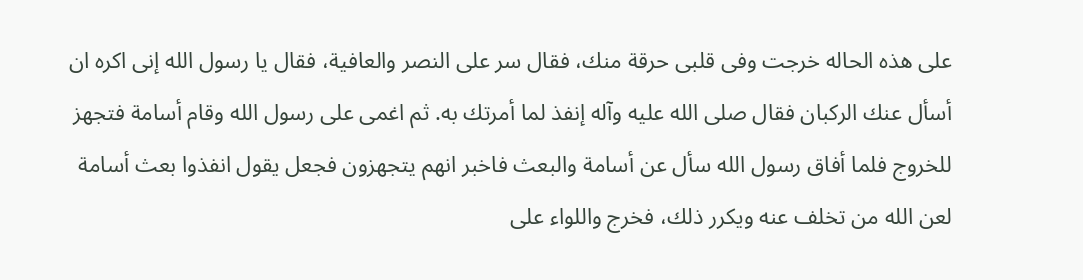على هذه الحاله خرجت وفى قلبى حرقة منك، فقال سر على النصر والعافية، فقال يا رسول الله إنى اكره ان أسأل عنك الركبان فقال صلى الله عليه وآله إنفذ لما أمرتك به. ثم اغمى على رسول الله وقام أسامة فتجهز للخروج فلما أفاق رسول الله سأل عن أسامة والبعث فاخبر انهم يتجهزون فجعل يقول انفذوا بعث أسامة لعن الله من تخلف عنه ويكرر ذلك، فخرج واللواء على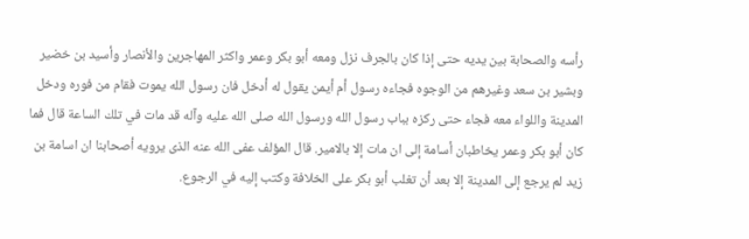رأسه والصحابة بين يديه حتى إذا كان بالجرف نزل ومعه أبو بكر وعمر واكثر المهاجرين والأنصار وأسيد بن خضير وبشير بن سعد وغيرهم من الوجوه فجاءه رسول أم أيمن يقول له أدخل فان رسول الله يموت فقام من فوره ودخل المدينة واللواء معه فجاء حتى ركزه بباب رسول الله ورسول الله صلى الله عليه وآله قد مات في تلك الساعة قال فما كان أبو بكر وعمر يخاطبان أسامة إلى ان مات إلا بالامير. قال المؤلف عفى الله عنه الذى يرويه أصحابنا ان اسامة بن زيد لم يرجع إلى المدينة إلا بعد أن تغلب أبو بكر على الخلافة وكتب إليه في الرجوع.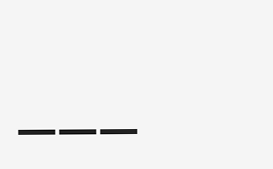___